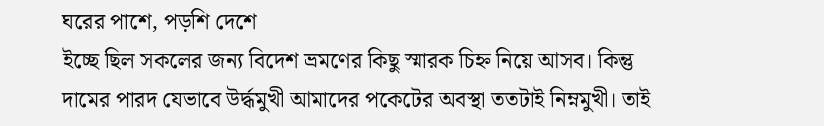ঘরের পাশে, পড়শি দেশে
ইচ্ছে ছিল সকলের জন্য বিদেশ ভ্রমণের কিছু স্মারক চিহ্ন নিয়ে আসব। কিন্তু দামের পারদ যেভাবে উর্দ্ধমুখী আমাদের পকেটের অবস্থা ততটাই নিম্নমুখী। তাই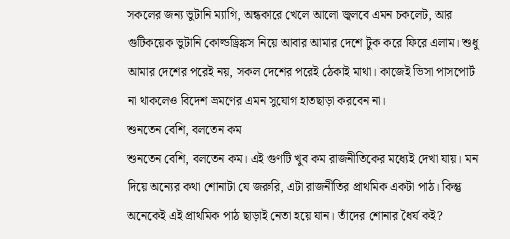সকলের জন্য ভুটানি ম্যাগি, অন্ধকারে খেলে আলো জ্বলবে এমন চকলেট, আর গুটিকয়েক ভুটানি কোল্ডড্রিঙ্কস নিয়ে আবার আমার দেশে টুক করে ফিরে এলাম। শুধু আমার দেশের পরেই নয়, সকল দেশের পরেই ঠেকাই মাথা। কাজেই ভিসা পাসপোর্ট না থাকলেও বিদেশ ভ্রমণের এমন সুযোগ হাতছাড়া করবেন না।
শুনতেন বেশি, বলতেন কম
শুনতেন বেশি, বলতেন কম। এই গুণটি খুব কম রাজনীতিকের মধ্যেই দেখা যায়। মন দিয়ে অন্যের কথা শোনাটা যে জরুরি, এটা রাজনীতির প্রাথমিক একটা পাঠ। কিন্তু অনেকেই এই প্রাথমিক পাঠ ছাড়াই নেতা হয়ে যান। তাঁদের শোনার ধৈর্য কই?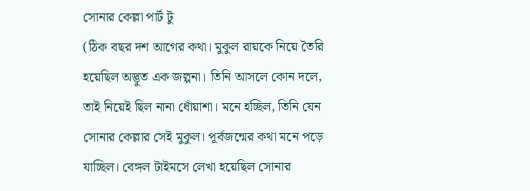সোনার কেল্লা পার্ট টু
(ঠিক বছর দশ আগের কথা। মুকুল রায়কে নিয়ে তৈরি হয়েছিল অদ্ভুত এক জল্পনা। তিনি আসলে কোন দলে, তাই নিয়েই ছিল নানা ধোঁয়াশা। মনে হচ্ছিল, তিনি যেন সোনার কেল্লার সেই মুকুল। পূর্বজন্মের কথা মনে পড়ে যাচ্ছিল। বেঙ্গল টাইমসে লেখা হয়েছিল সোনার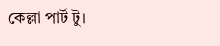কেল্লা পার্ট টু।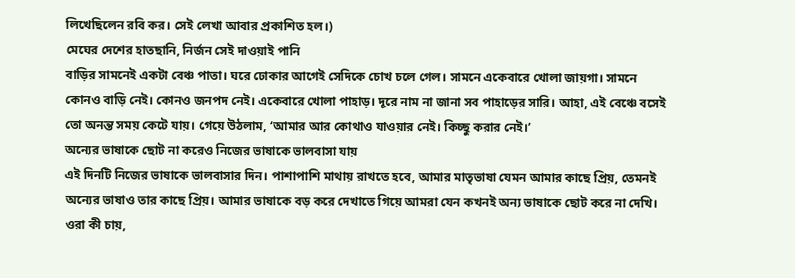লিখেছিলেন রবি কর। সেই লেখা আবার প্রকাশিত হল।)
মেঘের দেশের হাতছানি, নির্জন সেই দাওয়াই পানি
বাড়ির সামনেই একটা বেঞ্চ পাতা। ঘরে ঢোকার আগেই সেদিকে চোখ চলে গেল। সামনে একেবারে খোলা জায়গা। সামনে কোনও বাড়ি নেই। কোনও জনপদ নেই। একেবারে খোলা পাহাড়। দূরে নাম না জানা সব পাহাড়ের সারি। আহা, এই বেঞ্চে বসেই তো অনন্ত সময় কেটে যায়। গেয়ে উঠলাম, ‘আমার আর কোথাও যাওয়ার নেই। কিচ্ছু করার নেই।’
অন্যের ভাষাকে ছোট না করেও নিজের ভাষাকে ভালবাসা যায়
এই দিনটি নিজের ভাষাকে ভালবাসার দিন। পাশাপাশি মাথায় রাখতে হবে, আমার মাতৃভাষা যেমন আমার কাছে প্রিয়, তেমনই অন্যের ভাষাও তার কাছে প্রিয়। আমার ভাষাকে বড় করে দেখাতে গিয়ে আমরা যেন কখনই অন্য ভাষাকে ছোট করে না দেখি।
ওরা কী চায়,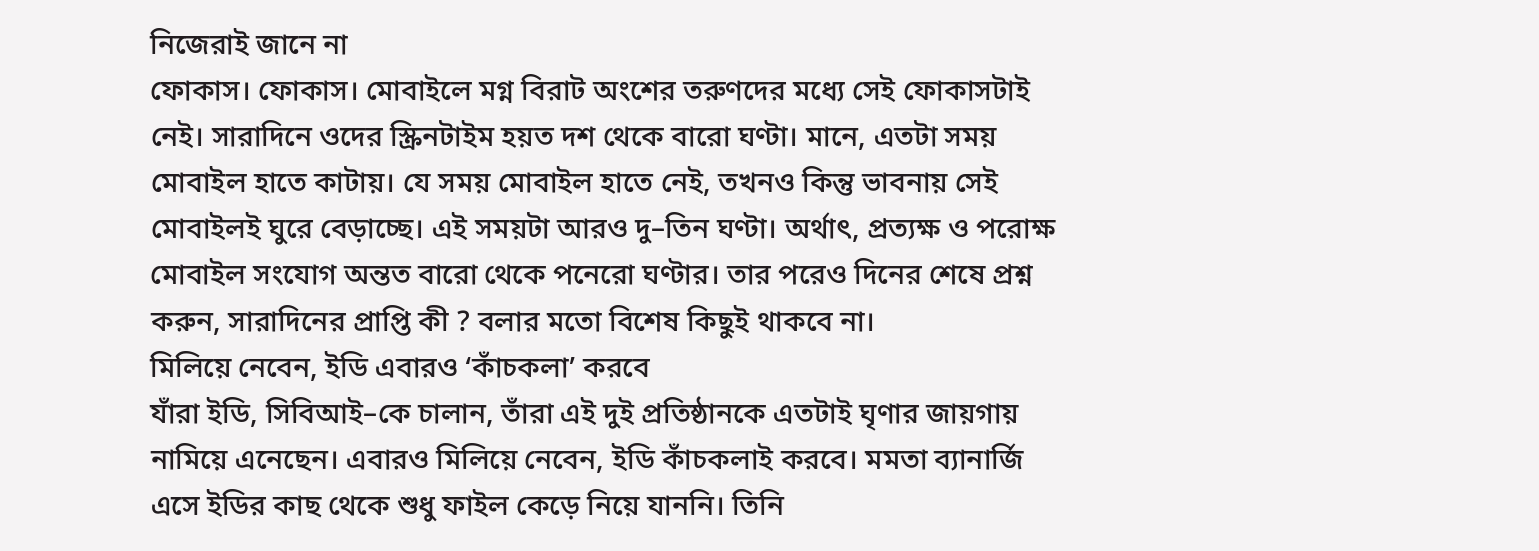নিজেরাই জানে না
ফোকাস। ফোকাস। মোবাইলে মগ্ন বিরাট অংশের তরুণদের মধ্যে সেই ফোকাসটাই নেই। সারাদিনে ওদের স্ক্রিনটাইম হয়ত দশ থেকে বারো ঘণ্টা। মানে, এতটা সময় মোবাইল হাতে কাটায়। যে সময় মোবাইল হাতে নেই, তখনও কিন্তু ভাবনায় সেই মোবাইলই ঘুরে বেড়াচ্ছে। এই সময়টা আরও দু–তিন ঘণ্টা। অর্থাৎ, প্রত্যক্ষ ও পরোক্ষ মোবাইল সংযোগ অন্তত বারো থেকে পনেরো ঘণ্টার। তার পরেও দিনের শেষে প্রশ্ন করুন, সারাদিনের প্রাপ্তি কী ? বলার মতো বিশেষ কিছুই থাকবে না।
মিলিয়ে নেবেন, ইডি এবারও ‘কাঁচকলা’ করবে
যাঁরা ইডি, সিবিআই–কে চালান, তাঁরা এই দুই প্রতিষ্ঠানকে এতটাই ঘৃণার জায়গায় নামিয়ে এনেছেন। এবারও মিলিয়ে নেবেন, ইডি কাঁচকলাই করবে। মমতা ব্যানার্জি এসে ইডির কাছ থেকে শুধু ফাইল কেড়ে নিয়ে যাননি। তিনি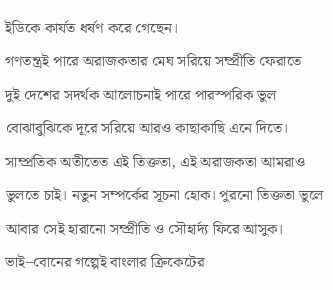ইডিকে কার্যত ধর্ষণ করে গেছেন।
গণতন্ত্রই পারে অরাজকতার মেঘ সরিয়ে সম্প্রীতি ফেরাতে
দুই দেশের সদর্থক আলোচনাই পারে পারস্পরিক ভুল বোঝাবুঝিকে দূরে সরিয়ে আরও কাছাকাছি এনে দিতে। সাম্প্রতিক অতীতেত এই তিক্ততা, এই অরাজকতা আমরাও ভুলতে চাই। নতুন সম্পর্কের সূচনা হোক। পুরনো তিক্ততা ভুলে আবার সেই হারানো সম্প্রীতি ও সৌহার্দ্য ফিরে আসুক।
ভাই–বোনের গল্পেই বাংলার ক্রিকেটের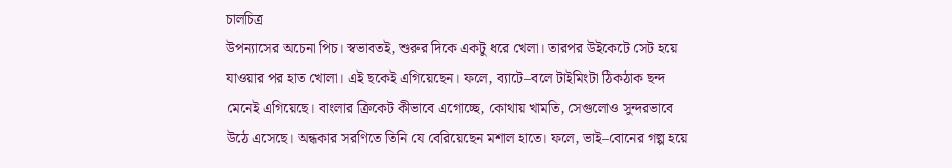চালচিত্র
উপন্যাসের অচেনা পিচ। স্বভাবতই, শুরুর দিকে একটু ধরে খেলা। তারপর উইকেটে সেট হয়ে যাওয়ার পর হাত খোলা। এই ছকেই এগিয়েছেন। ফলে, ব্যাটে–বলে টাইমিংটা ঠিকঠাক ছন্দ মেনেই এগিয়েছে। বাংলার ক্রিকেট কীভাবে এগোচ্ছে, কোথায় খামতি, সেগুলোও সুন্দরভাবে উঠে এসেছে। অন্ধকার সরণিতে তিনি যে বেরিয়েছেন মশাল হাতে। ফলে, ভাই–বোনের গল্প হয়ে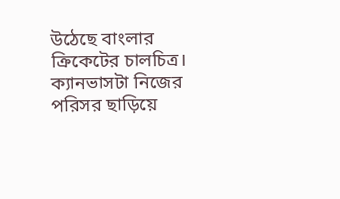উঠেছে বাংলার ক্রিকেটের চালচিত্র। ক্যানভাসটা নিজের পরিসর ছাড়িয়ে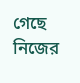গেছে নিজের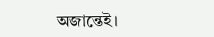অজান্তেই।